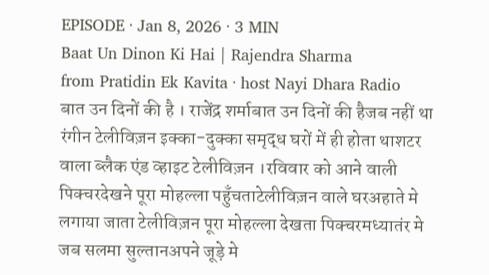EPISODE · Jan 8, 2026 · 3 MIN
Baat Un Dinon Ki Hai | Rajendra Sharma
from Pratidin Ek Kavita · host Nayi Dhara Radio
बात उन दिनों की है । राजेंद्र शर्माबात उन दिनों की हैजब नहीं था रंगीन टेलीविज़न इक्का-दुक्का समृद्ध घरों में ही होता थाशटर वाला ब्लैक एंड व्हाइट टेलीविज़न ।रविवार को आने वाली पिक्चरदेखने पूरा मोहल्ला पहुँचताटेलीविज़न वाले घरअहाते मे लगाया जाता टेलीविज़न पूरा मोहल्ला देखता पिक्चरमध्यातंर मे जब सलमा सुल्तानअपने जूड़े मे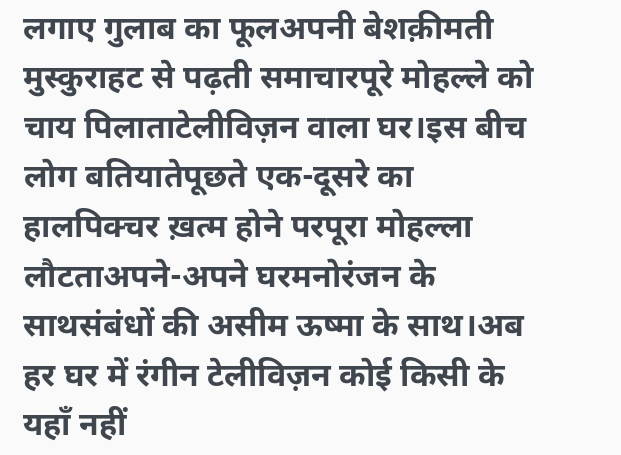लगाए गुलाब का फूलअपनी बेशक़ीमती मुस्कुराहट से पढ़ती समाचारपूरे मोहल्ले को चाय पिलाताटेलीविज़न वाला घर।इस बीच लोग बतियातेपूछते एक-दूसरे का हालपिक्चर ख़त्म होने परपूरा मोहल्ला लौटताअपने-अपने घरमनोरंजन के साथसंबंधों की असीम ऊष्मा के साथ।अब हर घर में रंगीन टेलीविज़न कोई किसी के यहाँ नहीं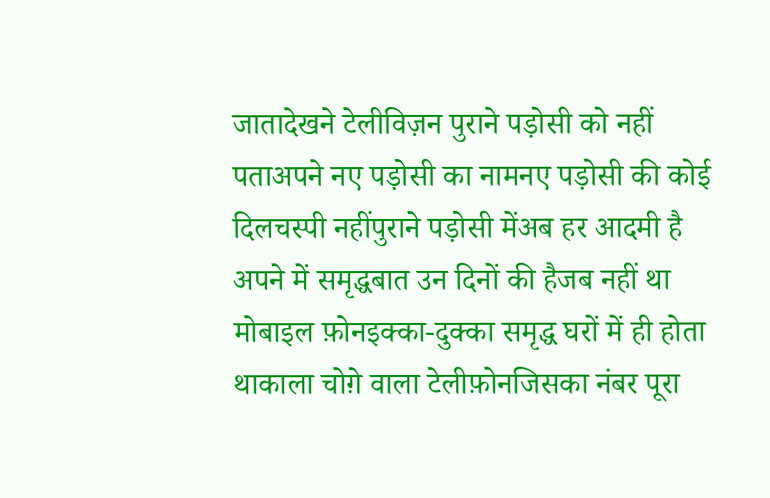जातादेखने टेलीविज़न पुराने पड़ोसी को नहीं पताअपने नए पड़ोसी का नामनए पड़ोसी की कोई दिलचस्पी नहींपुराने पड़ोसी मेंअब हर आदमी है अपने में समृद्धबात उन दिनों की हैजब नहीं था मोबाइल फ़ोनइक्का-दुक्का समृद्ध घरों में ही होता थाकाला चोग़े वाला टेलीफ़ोनजिसका नंबर पूरा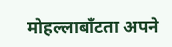मोहल्लाबाँटता अपने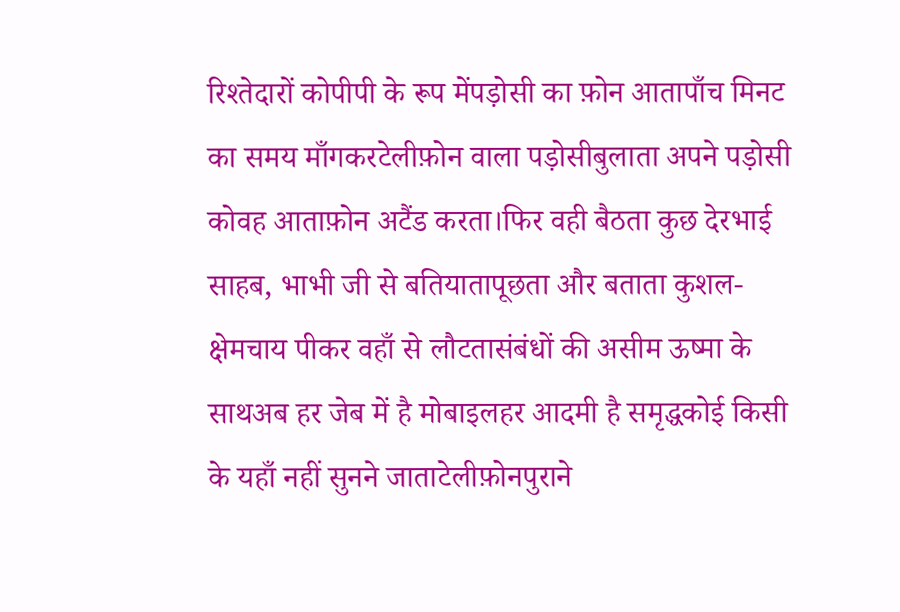रिश्तेदारों कोपीपी के रूप मेंपड़ोसी का फ़ोन आतापाँच मिनट का समय माँगकरटेलीफ़ोन वाला पड़ोसीबुलाता अपने पड़ोसी कोवह आताफ़ोन अटैंड करता।फिर वही बैठता कुछ देरभाई साहब, भाभी जी से बतियातापूछता और बताता कुशल-क्षेमचाय पीकर वहाँ से लौटतासंबंधों की असीम ऊष्मा के साथअब हर जेब में है मोबाइलहर आदमी है समृद्धकोई किसी के यहाँ नहीं सुनने जाताटेलीफ़ोनपुराने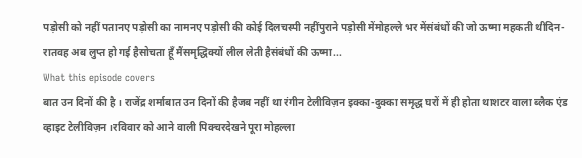पड़ोसी को नहीं पतानए पड़ोसी का नामनए पड़ोसी की कोई दिलचस्पी नहींपुराने पड़ोसी मेंमोहल्ले भर मेंसंबंधों की जो ऊष्मा महकती थीदिन-रातवह अब लुप्त हो गई हैसोचता हूँ मैंसमृद्धिक्यों लील लेती हैसंबंधों की ऊष्मा...
What this episode covers
बात उन दिनों की है । राजेंद्र शर्माबात उन दिनों की हैजब नहीं था रंगीन टेलीविज़न इक्का-दुक्का समृद्ध घरों में ही होता थाशटर वाला ब्लैक एंड व्हाइट टेलीविज़न ।रविवार को आने वाली पिक्चरदेखने पूरा मोहल्ला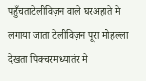पहुँचताटेलीविज़न वाले घरअहाते मे लगाया जाता टेलीविज़न पूरा मोहल्ला देखता पिक्चरमध्यातंर मे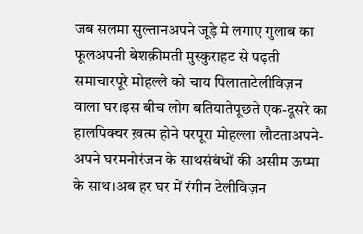जब सलमा सुल्तानअपने जूड़े मे लगाए गुलाब का फूलअपनी बेशक़ीमती मुस्कुराहट से पढ़ती समाचारपूरे मोहल्ले को चाय पिलाताटेलीविज़न वाला घर।इस बीच लोग बतियातेपूछते एक-दूसरे का हालपिक्चर ख़त्म होने परपूरा मोहल्ला लौटताअपने-अपने घरमनोरंजन के साथसंबंधों की असीम ऊष्मा के साथ।अब हर घर में रंगीन टेलीविज़न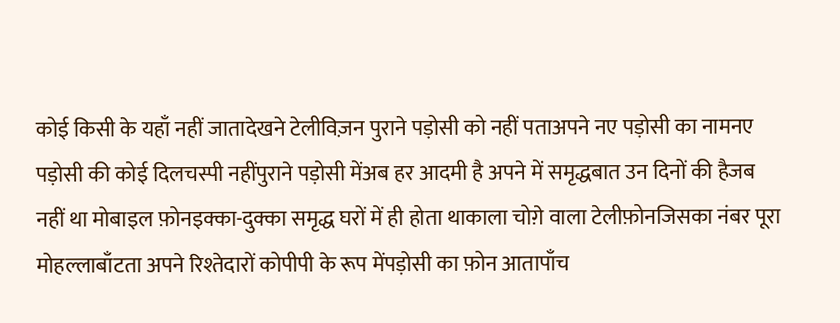कोई किसी के यहाँ नहीं जातादेखने टेलीविज़न पुराने पड़ोसी को नहीं पताअपने नए पड़ोसी का नामनए पड़ोसी की कोई दिलचस्पी नहींपुराने पड़ोसी मेंअब हर आदमी है अपने में समृद्धबात उन दिनों की हैजब नहीं था मोबाइल फ़ोनइक्का-दुक्का समृद्ध घरों में ही होता थाकाला चोग़े वाला टेलीफ़ोनजिसका नंबर पूरा मोहल्लाबाँटता अपने रिश्तेदारों कोपीपी के रूप मेंपड़ोसी का फ़ोन आतापाँच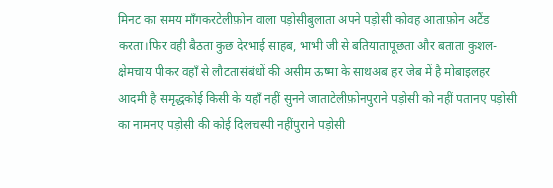मिनट का समय माँगकरटेलीफ़ोन वाला पड़ोसीबुलाता अपने पड़ोसी कोवह आताफ़ोन अटैंड करता।फिर वही बैठता कुछ देरभाई साहब, भाभी जी से बतियातापूछता और बताता कुशल-क्षेमचाय पीकर वहाँ से लौटतासंबंधों की असीम ऊष्मा के साथअब हर जेब में है मोबाइलहर आदमी है समृद्धकोई किसी के यहाँ नहीं सुनने जाताटेलीफ़ोनपुराने पड़ोसी को नहीं पतानए पड़ोसी का नामनए पड़ोसी की कोई दिलचस्पी नहींपुराने पड़ोसी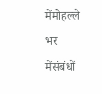मेंमोहल्ले भर मेंसंबंधों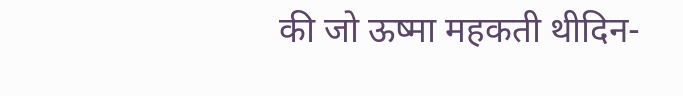की जो ऊष्मा महकती थीदिन-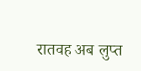रातवह अब लुप्त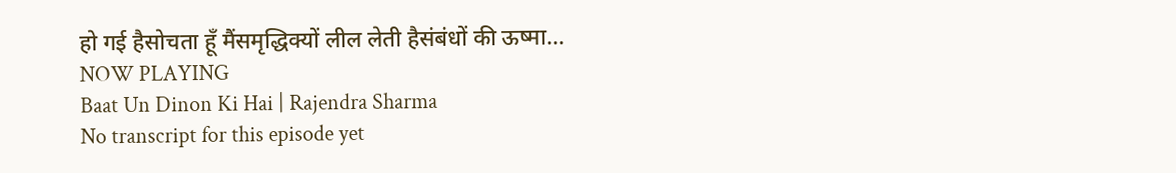हो गई हैसोचता हूँ मैंसमृद्धिक्यों लील लेती हैसंबंधों की ऊष्मा...
NOW PLAYING
Baat Un Dinon Ki Hai | Rajendra Sharma
No transcript for this episode yet